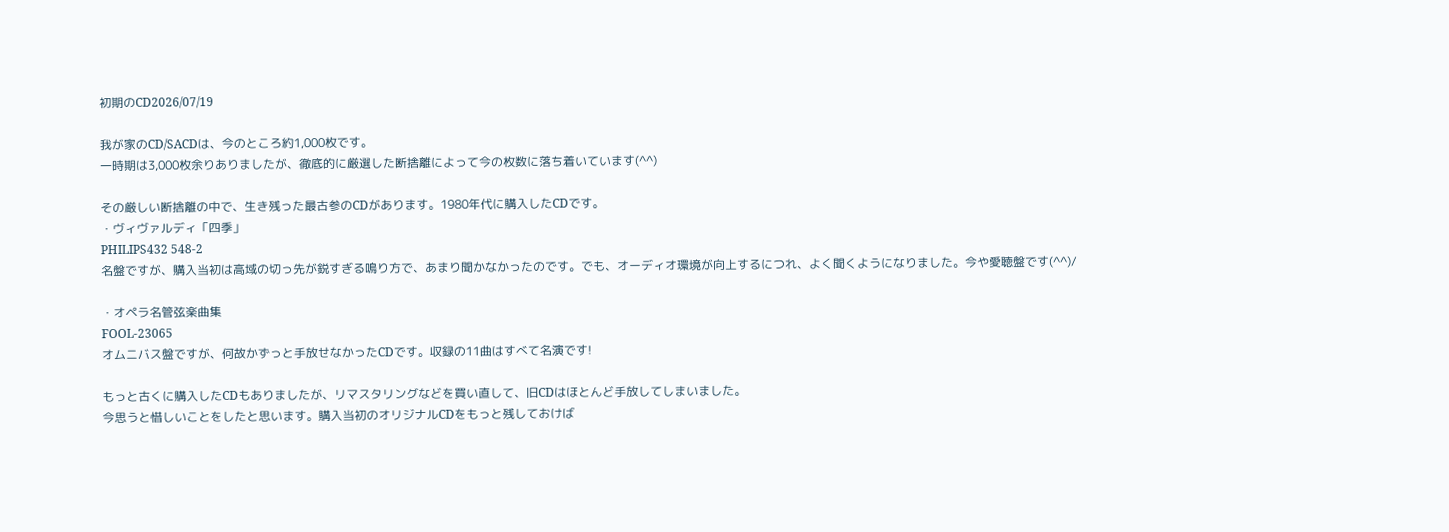初期のCD2026/07/19

我が家のCD/SACDは、今のところ約1,000枚です。
一時期は3,000枚余りありましたが、徹底的に厳選した断捨離によって今の枚数に落ち着いています(^^)

その厳しい断捨離の中で、生き残った最古参のCDがあります。1980年代に購入したCDです。
・ヴィヴァルディ「四季」
PHILIPS432 548-2
名盤ですが、購入当初は高域の切っ先が鋭すぎる鳴り方で、あまり聞かなかったのです。でも、オーディオ環境が向上するにつれ、よく聞くようになりました。今や愛聴盤です(^^)/

・オペラ名管弦楽曲集
FOOL-23065
オムニバス盤ですが、何故かずっと手放せなかったCDです。収録の11曲はすべて名演です!

もっと古くに購入したCDもありましたが、リマスタリングなどを買い直して、旧CDはほとんど手放してしまいました。
今思うと惜しいことをしたと思います。購入当初のオリジナルCDをもっと残しておけば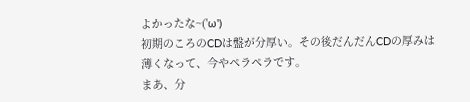よかったな~('ω')
初期のころのCDは盤が分厚い。その後だんだんCDの厚みは薄くなって、今やペラペラです。
まあ、分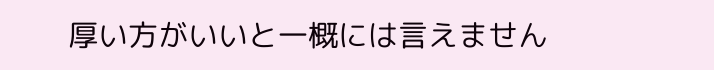厚い方がいいと一概には言えません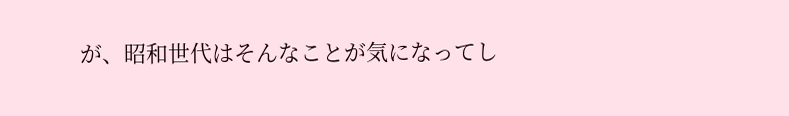が、昭和世代はそんなことが気になってし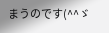まうのです(^^ゞ